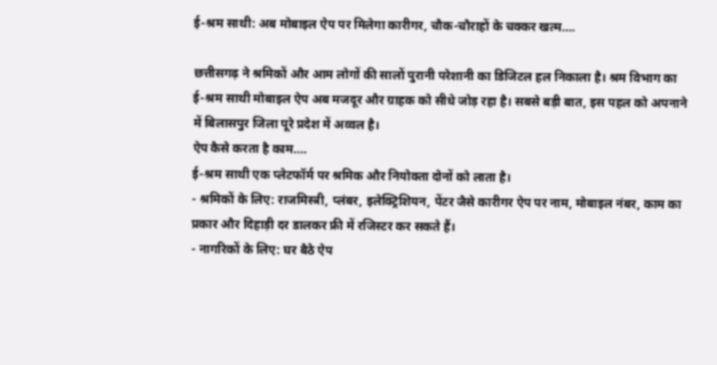ई-श्रम साथी: अब मोबाइल ऐप पर मिलेगा कारीगर, चौक-चौराहों के चक्कर खत्म….

छत्तीसगढ़ ने श्रमिकों और आम लोगों की सालों पुरानी परेशानी का डिजिटल हल निकाला है। श्रम विभाग का ई-श्रम साथी मोबाइल ऐप अब मजदूर और ग्राहक को सीधे जोड़ रहा है। सबसे बड़ी बात, इस पहल को अपनाने में बिलासपुर जिला पूरे प्रदेश में अव्वल है।
ऐप कैसे करता है काम….
ई-श्रम साथी एक प्लेटफॉर्म पर श्रमिक और नियोक्ता दोनों को लाता है।
- श्रमिकों के लिए: राजमिस्त्री, प्लंबर, इलेक्ट्रिशियन, पेंटर जैसे कारीगर ऐप पर नाम, मोबाइल नंबर, काम का प्रकार और दिहाड़ी दर डालकर फ्री में रजिस्टर कर सकते हैं।
- नागरिकों के लिए: घर बैठे ऐप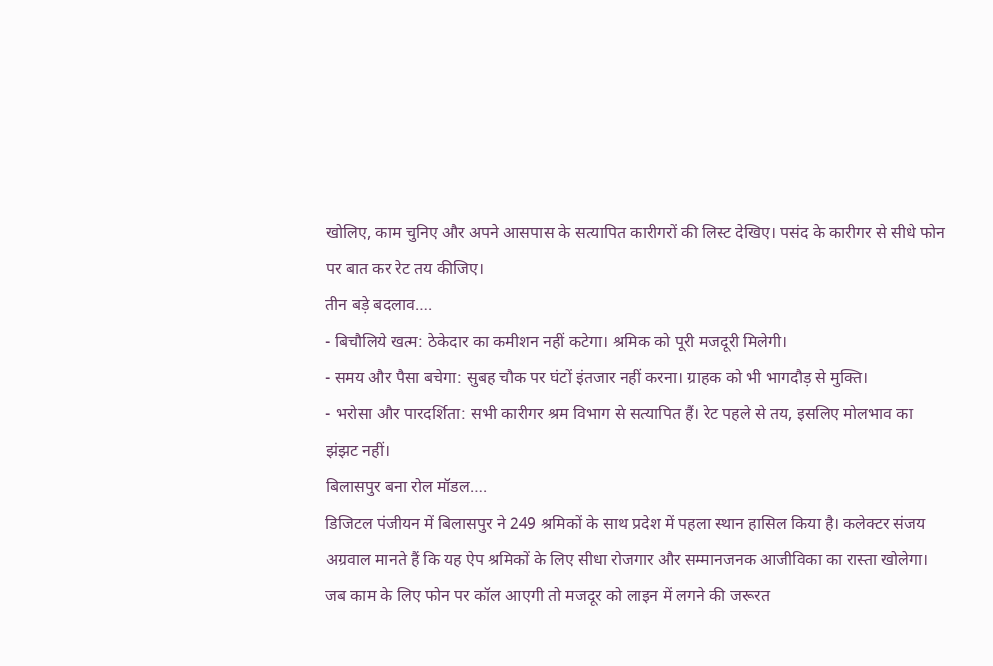खोलिए, काम चुनिए और अपने आसपास के सत्यापित कारीगरों की लिस्ट देखिए। पसंद के कारीगर से सीधे फोन पर बात कर रेट तय कीजिए।
तीन बड़े बदलाव….
- बिचौलिये खत्म: ठेकेदार का कमीशन नहीं कटेगा। श्रमिक को पूरी मजदूरी मिलेगी।
- समय और पैसा बचेगा: सुबह चौक पर घंटों इंतजार नहीं करना। ग्राहक को भी भागदौड़ से मुक्ति।
- भरोसा और पारदर्शिता: सभी कारीगर श्रम विभाग से सत्यापित हैं। रेट पहले से तय, इसलिए मोलभाव का झंझट नहीं।
बिलासपुर बना रोल मॉडल….
डिजिटल पंजीयन में बिलासपुर ने 249 श्रमिकों के साथ प्रदेश में पहला स्थान हासिल किया है। कलेक्टर संजय अग्रवाल मानते हैं कि यह ऐप श्रमिकों के लिए सीधा रोजगार और सम्मानजनक आजीविका का रास्ता खोलेगा। जब काम के लिए फोन पर कॉल आएगी तो मजदूर को लाइन में लगने की जरूरत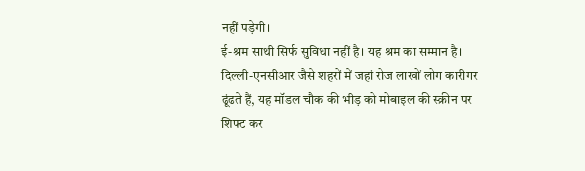नहीं पड़ेगी।
ई-श्रम साथी सिर्फ सुविधा नहीं है। यह श्रम का सम्मान है। दिल्ली-एनसीआर जैसे शहरों में जहां रोज लाखों लोग कारीगर ढूंढते हैं, यह मॉडल चौक की भीड़ को मोबाइल की स्क्रीन पर शिफ्ट कर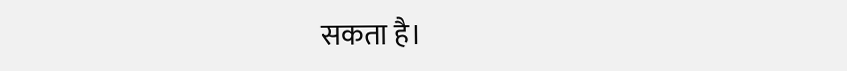सकता है।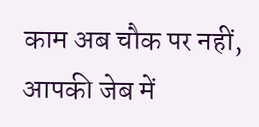काम अब चौक पर नहीं, आपकी जेब में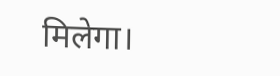मिलेगा।